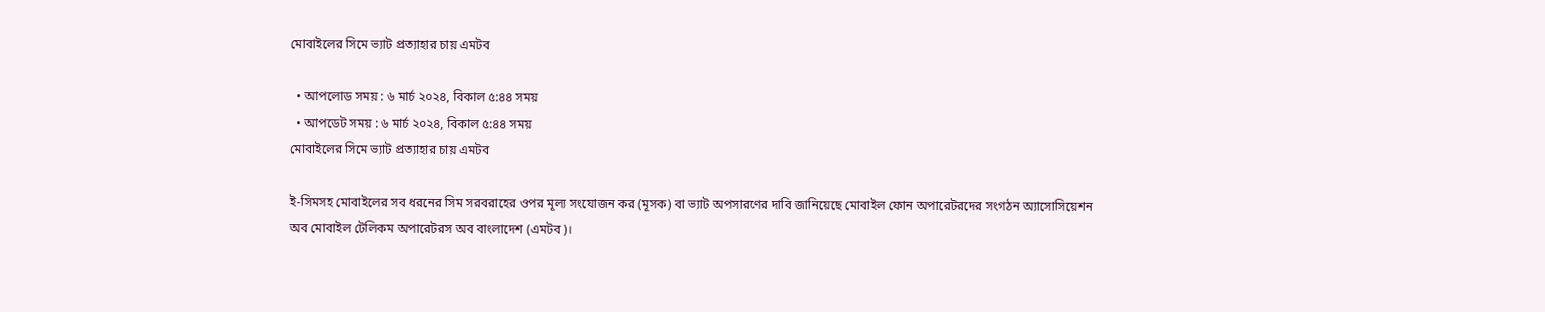মোবাইলের সিমে ভ্যাট প্রত্যাহার চায় এমটব

  • আপলোড সময় : ৬ মার্চ ২০২৪, বিকাল ৫:৪৪ সময়
  • আপডেট সময় : ৬ মার্চ ২০২৪, বিকাল ৫:৪৪ সময়
মোবাইলের সিমে ভ্যাট প্রত্যাহার চায় এমটব

ই-সিমসহ মোবাইলের সব ধরনের সিম সরবরাহের ওপর মূল্য সংযোজন কর (মূসক) বা ভ্যাট অপসারণের দাবি জানিয়েছে মোবাইল ফোন অপারেটরদের সংগঠন অ্যাসোসিয়েশন অব মোবাইল টেলিকম অপারেটরস অব বাংলাদেশ (এমটব)।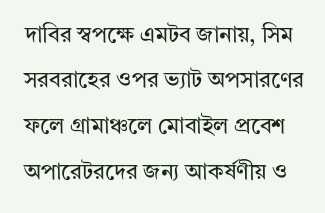দাবির স্বপক্ষে এমটব জানায়, সিম সরবরাহের ওপর ভ্যাট অপসারণের ফলে গ্রামাঞ্চলে মোবাইল প্রবেশ অপারেটরদের জন্য আকর্ষণীয় ও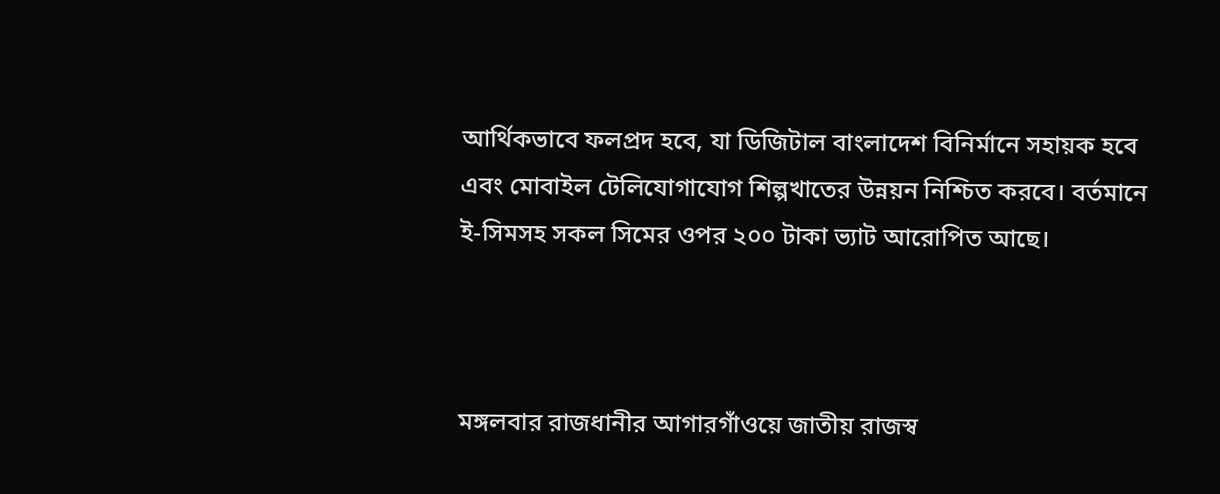আর্থিকভাবে ফলপ্রদ হবে, যা ডিজিটাল বাংলাদেশ বিনির্মানে সহায়ক হবে এবং মোবাইল টেলিযোগাযোগ শিল্পখাতের উন্নয়ন নিশ্চিত করবে। বর্তমানে ই-সিমসহ সকল সিমের ওপর ২০০ টাকা ভ্যাট আরোপিত আছে।



মঙ্গলবার রাজধানীর আগারগাঁওয়ে জাতীয় রাজস্ব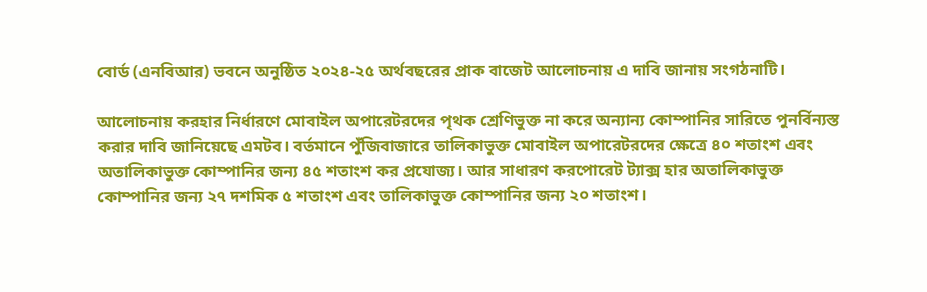বোর্ড (এনবিআর) ভবনে অনুষ্ঠিত ২০২৪-২৫ অর্থবছরের প্রাক বাজেট আলোচনায় এ দাবি জানায় সংগঠনাটি।

আলোচনায় করহার নির্ধারণে মোবাইল অপারেটরদের পৃথক শ্রেণিভুক্ত না করে অন্যান্য কোম্পানির সারিতে পুনর্বিন্যস্ত করার দাবি জানিয়েছে এমটব। বর্তমানে পুঁজিবাজারে তালিকাভুক্ত মোবাইল অপারেটরদের ক্ষেত্রে ৪০ শতাংশ এবং অতালিকাভুক্ত কোম্পানির জন্য ৪৫ শতাংশ কর প্রযোজ্য। আর সাধারণ করপোরেট ট্যাক্স হার অতালিকাভুক্ত কোম্পানির জন্য ২৭ দশমিক ৫ শতাংশ এবং তালিকাভুক্ত কোম্পানির জন্য ২০ শতাংশ।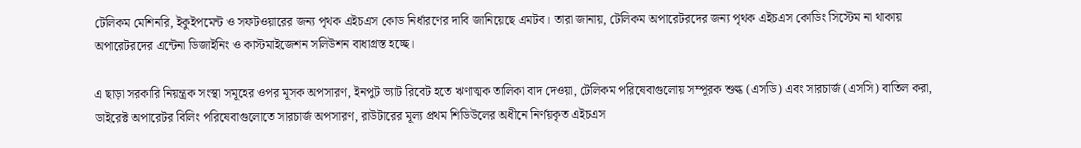টেলিকম মেশিনরি, ইকুইপমেন্ট ও সফটওয়ারের জন্য পৃথক এইচএস কোড নির্ধারণের দাবি জানিয়েছে এমটব। তারা জানায়, টেলিকম অপারেটরদের জন্য পৃথক এইচএস কোডিং সিস্টেম না থাকায় অপারেটরদের এন্টেনা ডিজাইনিং ও কাস্টমাইজেশন সলিউশন বাধাগ্রস্ত হচ্ছে।

এ ছাড়া সরকারি নিয়ন্ত্রক সংস্থা সমূহের ওপর মূসক অপসারণ, ইনপুট ভ্যাট রিবেট হতে ঋণাত্মক তালিকা বাদ দেওয়া, টেলিকম পরিষেবাগুলোয় সম্পূরক শুল্ক (এসডি) এবং সারচার্জ (এসসি) বাতিল করা, ডাইরেক্ট অপারেটর বিলিং পরিষেবাগুলোতে সারচার্জ অপসারণ, রাউটারের মূল্য প্রথম শিডিউলের অধীনে নির্ণয়কৃত এইচএস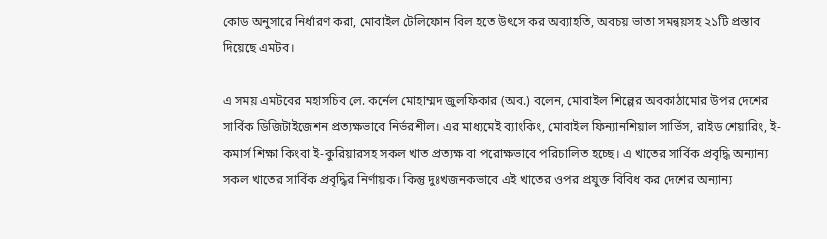কোড অনুসারে নির্ধারণ করা, মোবাইল টেলিফোন বিল হতে উৎসে কর অব্যাহতি, অবচয় ভাতা সমন্বয়সহ ২১টি প্রস্তাব দিয়েছে এমটব।

এ সময় এমটবের মহাসচিব লে. কর্নেল মোহাম্মদ জুলফিকার (অব.) বলেন, মোবাইল শিল্পের অবকাঠামোর উপর দেশের সার্বিক ডিজিটাইজেশন প্রত্যক্ষভাবে নির্ভরশীল। এর মাধ্যমেই ব্যাংকিং, মোবাইল ফিন্যানশিয়াল সার্ভিস, রাইড শেয়ারিং, ই-কমার্স শিক্ষা কিংবা ই-কুরিয়ারসহ সকল খাত প্রত্যক্ষ বা পরোক্ষভাবে পরিচালিত হচ্ছে। এ খাতের সার্বিক প্রবৃদ্ধি অন্যান্য সকল খাতের সার্বিক প্রবৃদ্ধির নির্ণায়ক। কিন্তু দুঃখজনকভাবে এই খাতের ওপর প্রযুক্ত বিবিধ কর দেশের অন্যান্য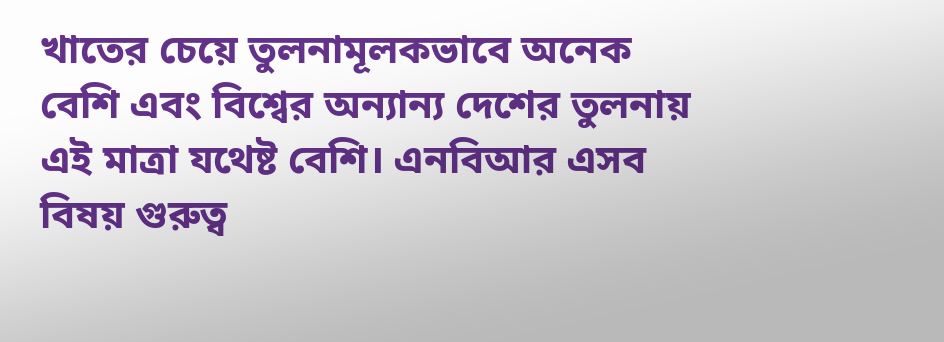খাতের চেয়ে তুলনামূলকভাবে অনেক বেশি এবং বিশ্বের অন্যান্য দেশের তুলনায় এই মাত্রা যথেষ্ট বেশি। এনবিআর এসব বিষয় গুরুত্ব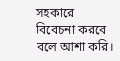সহকারে বিবেচনা করবে বলে আশা করি।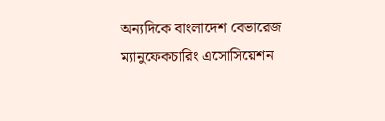অন্যদিকে বাংলাদেশ বেভারেজ ম্যানুফেকচারিং এসোসিয়েশন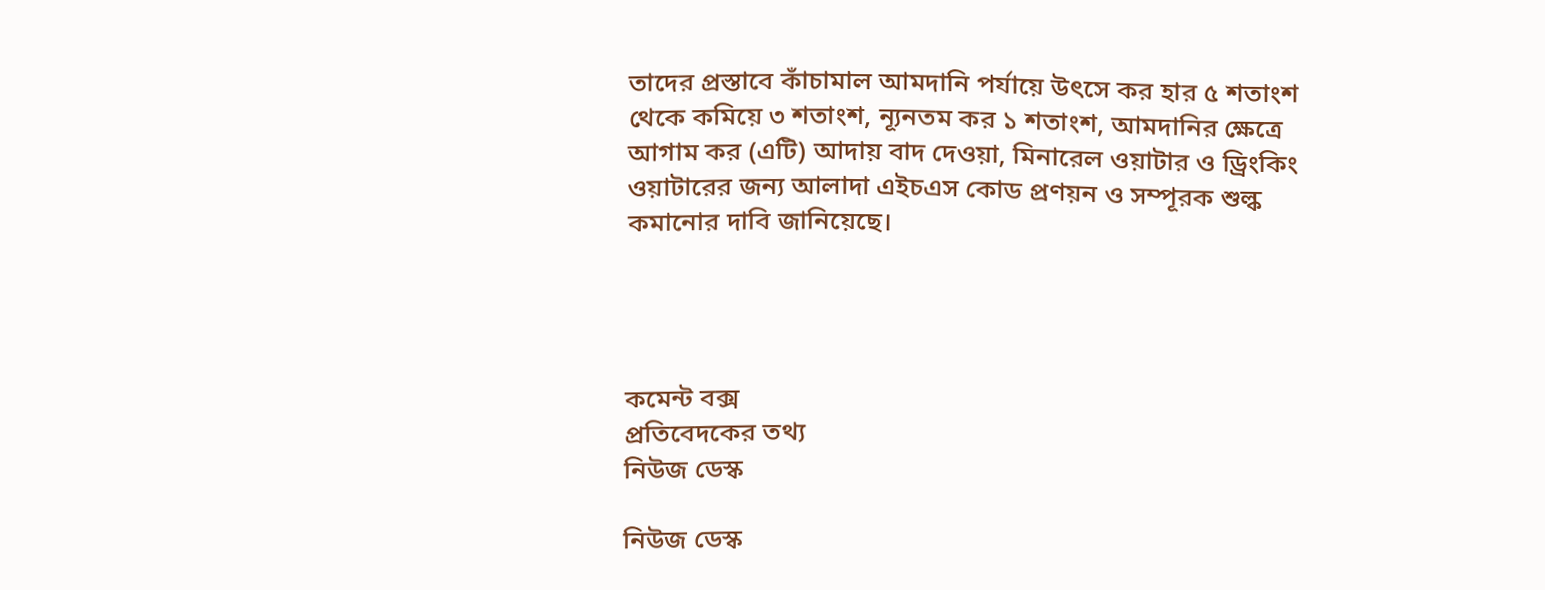তাদের প্রস্তাবে কাঁচামাল আমদানি পর্যায়ে উৎসে কর হার ৫ শতাংশ থেকে কমিয়ে ৩ শতাংশ, ন্যূনতম কর ১ শতাংশ, আমদানির ক্ষেত্রে আগাম কর (এটি) আদায় বাদ দেওয়া, মিনারেল ওয়াটার ও ড্রিংকিং ওয়াটারের জন্য আলাদা এইচএস কোড প্রণয়ন ও সম্পূরক শুল্ক কমানোর দাবি জানিয়েছে।




কমেন্ট বক্স
প্রতিবেদকের তথ্য
নিউজ ডেস্ক

নিউজ ডেস্ক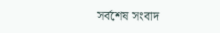সর্বশেষ সংবাদ